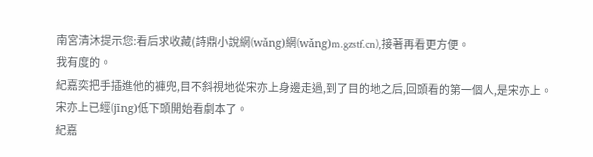南宮清沐提示您:看后求收藏(詩鼎小說網(wǎng)網(wǎng)m.gzstf.cn),接著再看更方便。
我有度的。
紀嘉奕把手插進他的褲兜,目不斜視地從宋亦上身邊走過,到了目的地之后,回頭看的第一個人,是宋亦上。
宋亦上已經(jīng)低下頭開始看劇本了。
紀嘉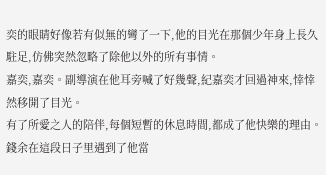奕的眼睛好像若有似無的彎了一下,他的目光在那個少年身上長久駐足,仿佛突然忽略了除他以外的所有事情。
嘉奕,嘉奕。副導演在他耳旁喊了好幾聲,紀嘉奕才回過神來,悻悻然移開了目光。
有了所愛之人的陪伴,每個短暫的休息時間,都成了他快樂的理由。
錢余在這段日子里遇到了他當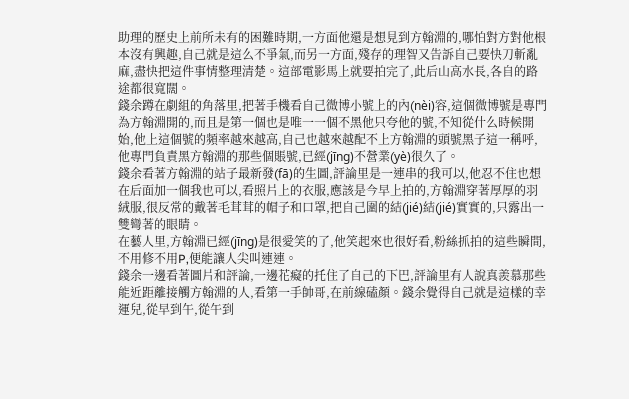助理的歷史上前所未有的困難時期,一方面他還是想見到方翰淵的,哪怕對方對他根本沒有興趣,自己就是這么不爭氣,而另一方面,殘存的理智又告訴自己要快刀斬亂麻,盡快把這件事情整理清楚。這部電影馬上就要拍完了,此后山高水長,各自的路途都很寬闊。
錢余蹲在劇組的角落里,把著手機看自己微博小號上的內(nèi)容,這個微博號是專門為方翰淵開的,而且是第一個也是唯一一個不黑他只夸他的號,不知從什么時候開始,他上這個號的頻率越來越高,自己也越來越配不上方翰淵的頭號黑子這一稱呼,他專門負責黑方翰淵的那些個賬號,已經(jīng)不營業(yè)很久了。
錢余看著方翰淵的站子最新發(fā)的生圖,評論里是一連串的我可以,他忍不住也想在后面加一個我也可以,看照片上的衣服,應該是今早上拍的,方翰淵穿著厚厚的羽絨服,很反常的戴著毛茸茸的帽子和口罩,把自己圍的結(jié)結(jié)實實的,只露出一雙彎著的眼睛。
在藝人里,方翰淵已經(jīng)是很愛笑的了,他笑起來也很好看,粉絲抓拍的這些瞬間,不用修不用P,便能讓人尖叫連連。
錢余一邊看著圖片和評論,一邊花癡的托住了自己的下巴,評論里有人說真羨慕那些能近距離接觸方翰淵的人,看第一手帥哥,在前線磕顏。錢余覺得自己就是這樣的幸運兒,從早到午,從午到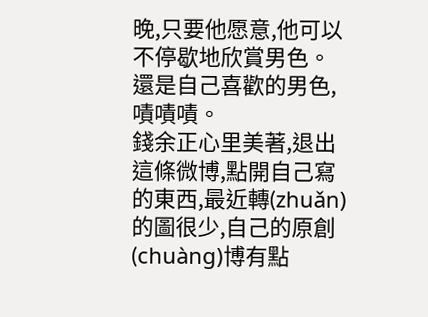晚,只要他愿意,他可以不停歇地欣賞男色。
還是自己喜歡的男色,嘖嘖嘖。
錢余正心里美著,退出這條微博,點開自己寫的東西,最近轉(zhuǎn)的圖很少,自己的原創(chuàng)博有點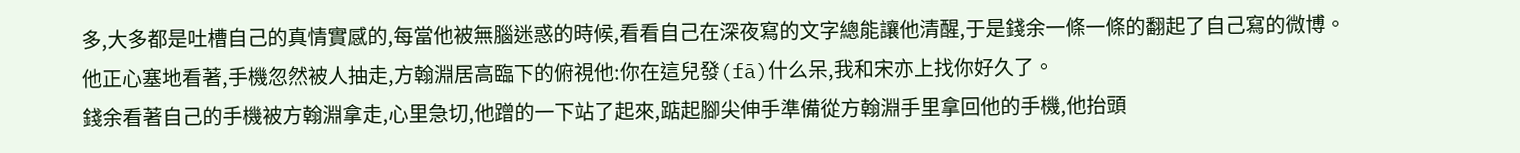多,大多都是吐槽自己的真情實感的,每當他被無腦迷惑的時候,看看自己在深夜寫的文字總能讓他清醒,于是錢余一條一條的翻起了自己寫的微博。
他正心塞地看著,手機忽然被人抽走,方翰淵居高臨下的俯視他:你在這兒發(fā)什么呆,我和宋亦上找你好久了。
錢余看著自己的手機被方翰淵拿走,心里急切,他蹭的一下站了起來,踮起腳尖伸手準備從方翰淵手里拿回他的手機,他抬頭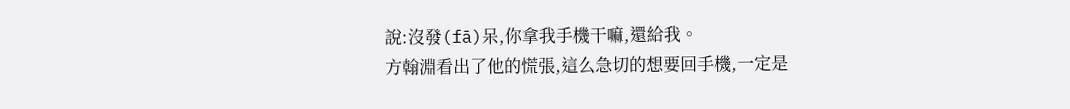說:沒發(fā)呆,你拿我手機干嘛,還給我。
方翰淵看出了他的慌張,這么急切的想要回手機,一定是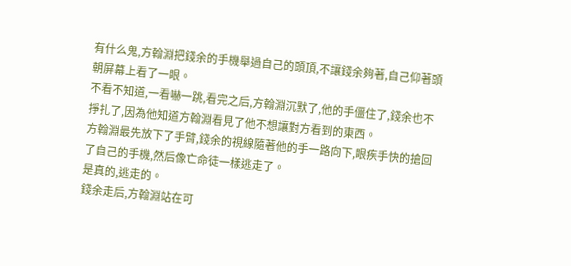有什么鬼,方翰淵把錢余的手機舉過自己的頭頂,不讓錢余夠著,自己仰著頭朝屏幕上看了一眼。
不看不知道,一看嚇一跳,看完之后,方翰淵沉默了,他的手僵住了,錢余也不掙扎了,因為他知道方翰淵看見了他不想讓對方看到的東西。
方翰淵最先放下了手臂,錢余的視線隨著他的手一路向下,眼疾手快的搶回了自己的手機,然后像亡命徒一樣逃走了。
是真的,逃走的。
錢余走后,方翰淵站在可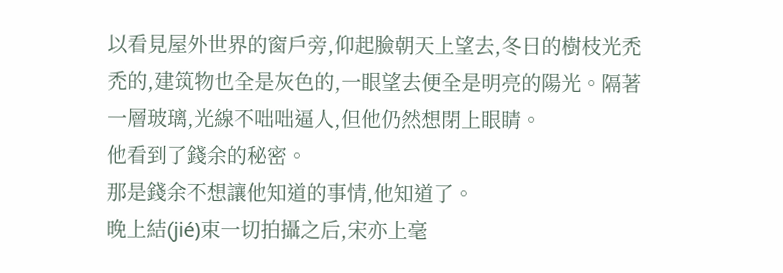以看見屋外世界的窗戶旁,仰起臉朝天上望去,冬日的樹枝光禿禿的,建筑物也全是灰色的,一眼望去便全是明亮的陽光。隔著一層玻璃,光線不咄咄逼人,但他仍然想閉上眼睛。
他看到了錢余的秘密。
那是錢余不想讓他知道的事情,他知道了。
晚上結(jié)束一切拍攝之后,宋亦上毫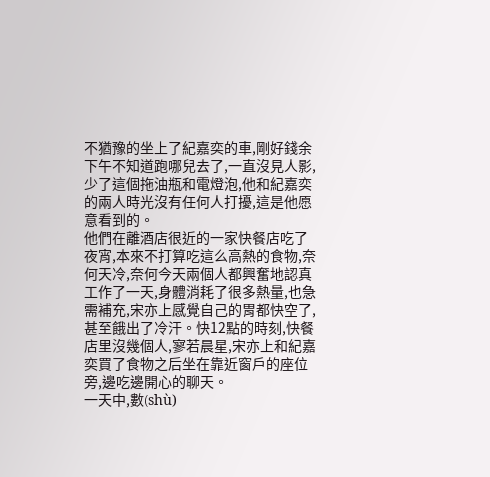不猶豫的坐上了紀嘉奕的車,剛好錢余下午不知道跑哪兒去了,一直沒見人影,少了這個拖油瓶和電燈泡,他和紀嘉奕的兩人時光沒有任何人打擾,這是他愿意看到的。
他們在離酒店很近的一家快餐店吃了夜宵,本來不打算吃這么高熱的食物,奈何天冷,奈何今天兩個人都興奮地認真工作了一天,身體消耗了很多熱量,也急需補充,宋亦上感覺自己的胃都快空了,甚至餓出了冷汗。快12點的時刻,快餐店里沒幾個人,寥若晨星,宋亦上和紀嘉奕買了食物之后坐在靠近窗戶的座位旁,邊吃邊開心的聊天。
一天中,數(shù)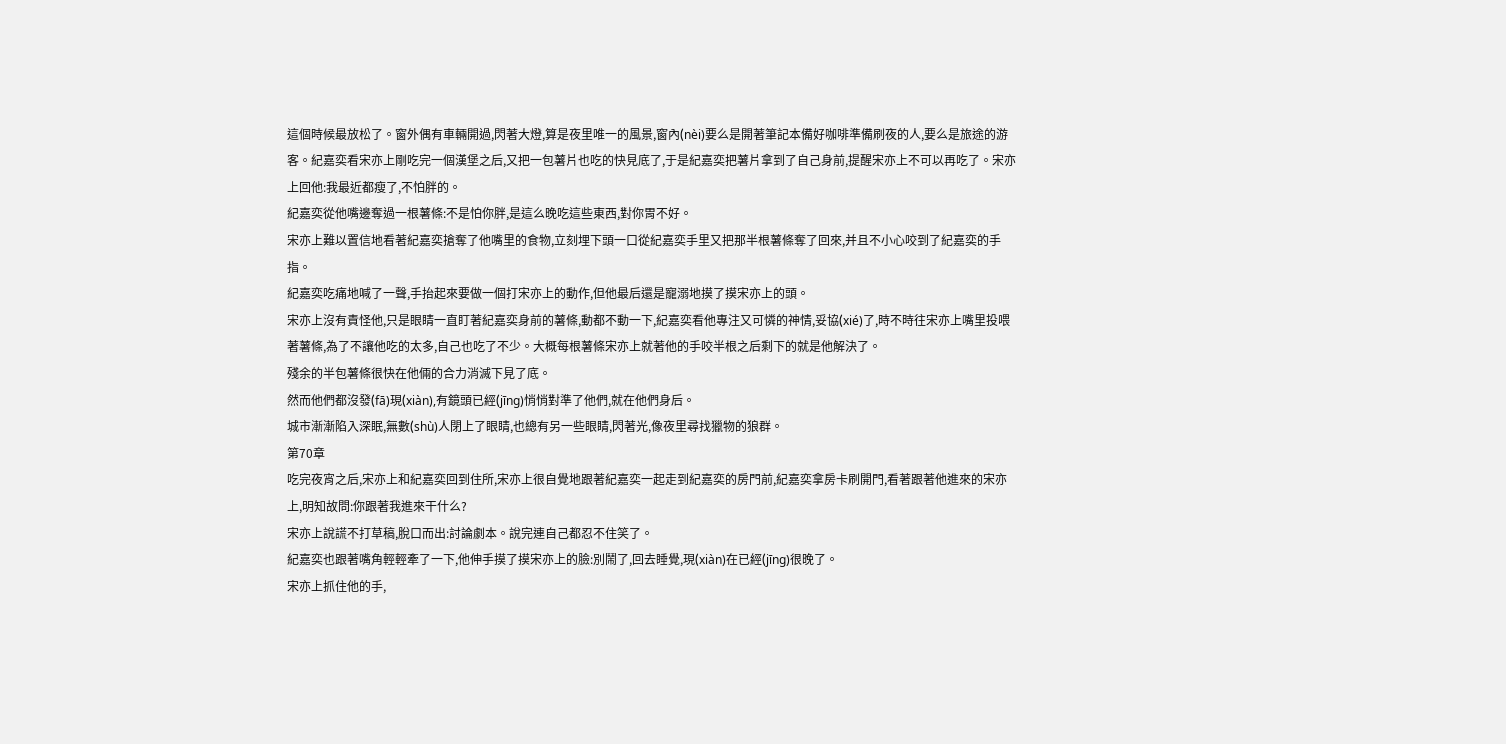這個時候最放松了。窗外偶有車輛開過,閃著大燈,算是夜里唯一的風景,窗內(nèi)要么是開著筆記本備好咖啡準備刷夜的人,要么是旅途的游客。紀嘉奕看宋亦上剛吃完一個漢堡之后,又把一包薯片也吃的快見底了,于是紀嘉奕把薯片拿到了自己身前,提醒宋亦上不可以再吃了。宋亦上回他:我最近都瘦了,不怕胖的。
紀嘉奕從他嘴邊奪過一根薯條:不是怕你胖,是這么晚吃這些東西,對你胃不好。
宋亦上難以置信地看著紀嘉奕搶奪了他嘴里的食物,立刻埋下頭一口從紀嘉奕手里又把那半根薯條奪了回來,并且不小心咬到了紀嘉奕的手指。
紀嘉奕吃痛地喊了一聲,手抬起來要做一個打宋亦上的動作,但他最后還是寵溺地摸了摸宋亦上的頭。
宋亦上沒有責怪他,只是眼睛一直盯著紀嘉奕身前的薯條,動都不動一下,紀嘉奕看他專注又可憐的神情,妥協(xié)了,時不時往宋亦上嘴里投喂著薯條,為了不讓他吃的太多,自己也吃了不少。大概每根薯條宋亦上就著他的手咬半根之后剩下的就是他解決了。
殘余的半包薯條很快在他倆的合力消滅下見了底。
然而他們都沒發(fā)現(xiàn),有鏡頭已經(jīng)悄悄對準了他們,就在他們身后。
城市漸漸陷入深眠,無數(shù)人閉上了眼睛,也總有另一些眼睛,閃著光,像夜里尋找獵物的狼群。
第70章
吃完夜宵之后,宋亦上和紀嘉奕回到住所,宋亦上很自覺地跟著紀嘉奕一起走到紀嘉奕的房門前,紀嘉奕拿房卡刷開門,看著跟著他進來的宋亦上,明知故問:你跟著我進來干什么?
宋亦上說謊不打草稿,脫口而出:討論劇本。說完連自己都忍不住笑了。
紀嘉奕也跟著嘴角輕輕牽了一下,他伸手摸了摸宋亦上的臉:別鬧了,回去睡覺,現(xiàn)在已經(jīng)很晚了。
宋亦上抓住他的手,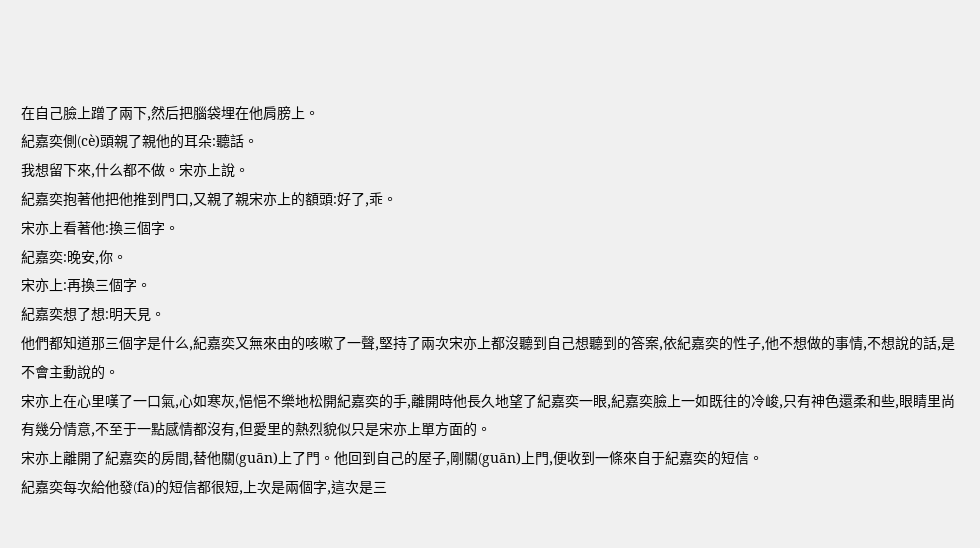在自己臉上蹭了兩下,然后把腦袋埋在他肩膀上。
紀嘉奕側(cè)頭親了親他的耳朵:聽話。
我想留下來,什么都不做。宋亦上說。
紀嘉奕抱著他把他推到門口,又親了親宋亦上的額頭:好了,乖。
宋亦上看著他:換三個字。
紀嘉奕:晚安,你。
宋亦上:再換三個字。
紀嘉奕想了想:明天見。
他們都知道那三個字是什么,紀嘉奕又無來由的咳嗽了一聲,堅持了兩次宋亦上都沒聽到自己想聽到的答案,依紀嘉奕的性子,他不想做的事情,不想說的話,是不會主動說的。
宋亦上在心里嘆了一口氣,心如寒灰,悒悒不樂地松開紀嘉奕的手,離開時他長久地望了紀嘉奕一眼,紀嘉奕臉上一如既往的冷峻,只有神色還柔和些,眼睛里尚有幾分情意,不至于一點感情都沒有,但愛里的熱烈貌似只是宋亦上單方面的。
宋亦上離開了紀嘉奕的房間,替他關(guān)上了門。他回到自己的屋子,剛關(guān)上門,便收到一條來自于紀嘉奕的短信。
紀嘉奕每次給他發(fā)的短信都很短,上次是兩個字,這次是三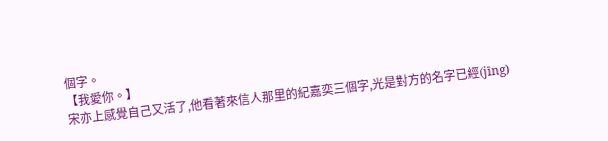個字。
【我愛你。】
宋亦上感覺自己又活了,他看著來信人那里的紀嘉奕三個字,光是對方的名字已經(jīng)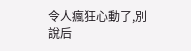令人瘋狂心動了,別說后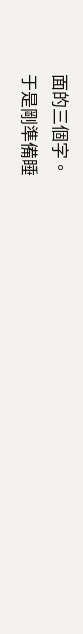面的三個字。
于是剛準備睡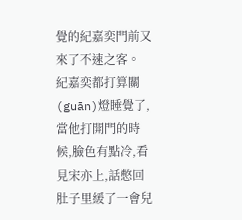覺的紀嘉奕門前又來了不速之客。
紀嘉奕都打算關(guān)燈睡覺了,當他打開門的時候,臉色有點冷,看見宋亦上,話憋回肚子里緩了一會兒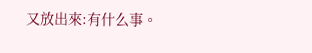又放出來:有什么事。